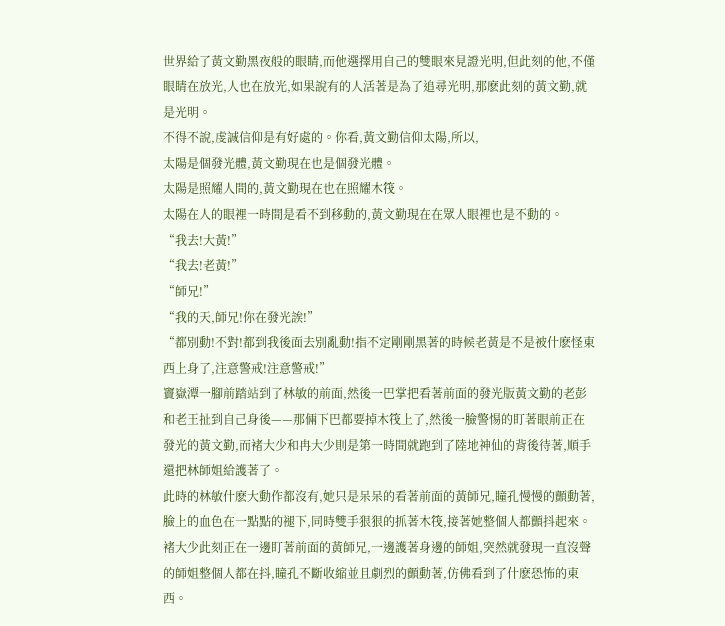世界給了黃文勤黑夜般的眼睛,而他選擇用自己的雙眼來見證光明,但此刻的他,不僅眼睛在放光,人也在放光,如果說有的人活著是為了追尋光明,那麽此刻的黃文勤,就是光明。
不得不說,虔誠信仰是有好處的。你看,黃文勤信仰太陽,所以,
太陽是個發光體,黃文勤現在也是個發光體。
太陽是照耀人間的,黃文勤現在也在照耀木筏。
太陽在人的眼裡一時間是看不到移動的,黃文勤現在在眾人眼裡也是不動的。
“我去!大黃!”
“我去!老黃!”
“師兄!”
“我的天,師兄!你在發光誒!”
“都別動!不對!都到我後面去別亂動!指不定剛剛黑著的時候老黃是不是被什麽怪東西上身了,注意警戒!注意警戒!”
竇嶽潭一腳前踏站到了林敏的前面,然後一巴掌把看著前面的發光版黃文勤的老彭和老王扯到自己身後——那倆下巴都要掉木筏上了,然後一臉警惕的盯著眼前正在發光的黃文勤,而褚大少和冉大少則是第一時間就跑到了陸地神仙的背後待著,順手還把林師姐給護著了。
此時的林敏什麽大動作都沒有,她只是呆呆的看著前面的黃師兄,瞳孔慢慢的顫動著,臉上的血色在一點點的褪下,同時雙手狠狠的抓著木筏,接著她整個人都顫抖起來。
褚大少此刻正在一邊盯著前面的黃師兄,一邊護著身邊的師姐,突然就發現一直沒聲的師姐整個人都在抖,瞳孔不斷收縮並且劇烈的顫動著,仿佛看到了什麽恐怖的東西。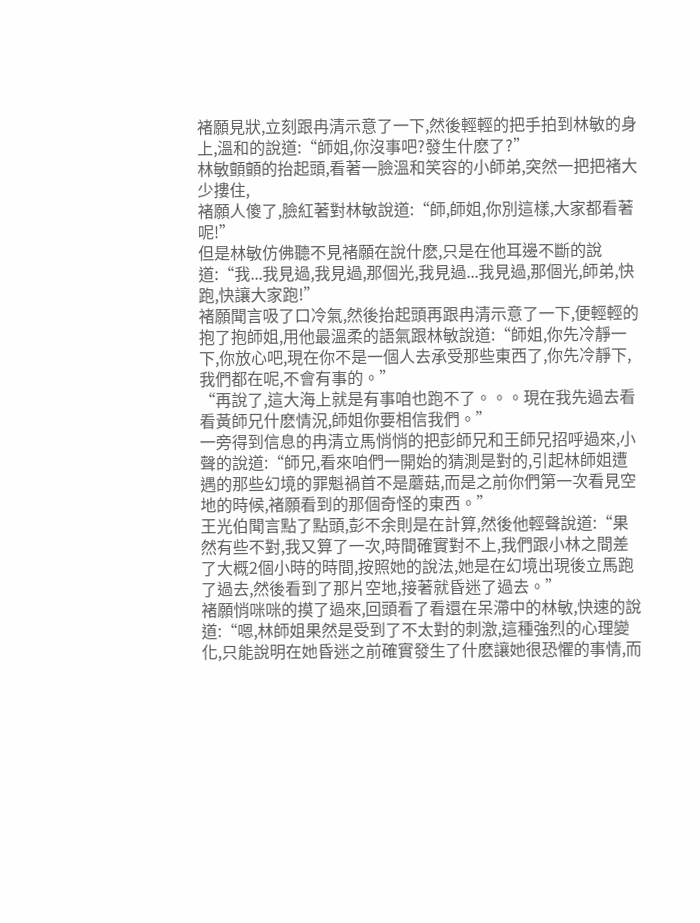褚願見狀,立刻跟冉清示意了一下,然後輕輕的把手拍到林敏的身上,溫和的說道:“師姐,你沒事吧?發生什麽了?”
林敏顫顫的抬起頭,看著一臉溫和笑容的小師弟,突然一把把褚大少摟住,
褚願人傻了,臉紅著對林敏說道:“師,師姐,你別這樣,大家都看著呢!”
但是林敏仿佛聽不見褚願在說什麽,只是在他耳邊不斷的說道:“我...我見過,我見過,那個光,我見過...我見過,那個光,師弟,快跑,快讓大家跑!”
褚願聞言吸了口冷氣,然後抬起頭再跟冉清示意了一下,便輕輕的抱了抱師姐,用他最溫柔的語氣跟林敏說道:“師姐,你先冷靜一下,你放心吧,現在你不是一個人去承受那些東西了,你先冷靜下,我們都在呢,不會有事的。”
“再說了,這大海上就是有事咱也跑不了。。。現在我先過去看看黃師兄什麽情況,師姐你要相信我們。”
一旁得到信息的冉清立馬悄悄的把彭師兄和王師兄招呼過來,小聲的說道:“師兄,看來咱們一開始的猜測是對的,引起林師姐遭遇的那些幻境的罪魁禍首不是蘑菇,而是之前你們第一次看見空地的時候,褚願看到的那個奇怪的東西。”
王光伯聞言點了點頭,彭不余則是在計算,然後他輕聲說道:“果然有些不對,我又算了一次,時間確實對不上,我們跟小林之間差了大概2個小時的時間,按照她的說法,她是在幻境出現後立馬跑了過去,然後看到了那片空地,接著就昏迷了過去。”
褚願悄咪咪的摸了過來,回頭看了看還在呆滯中的林敏,快速的說道:“嗯,林師姐果然是受到了不太對的刺激,這種強烈的心理變化,只能說明在她昏迷之前確實發生了什麽讓她很恐懼的事情,而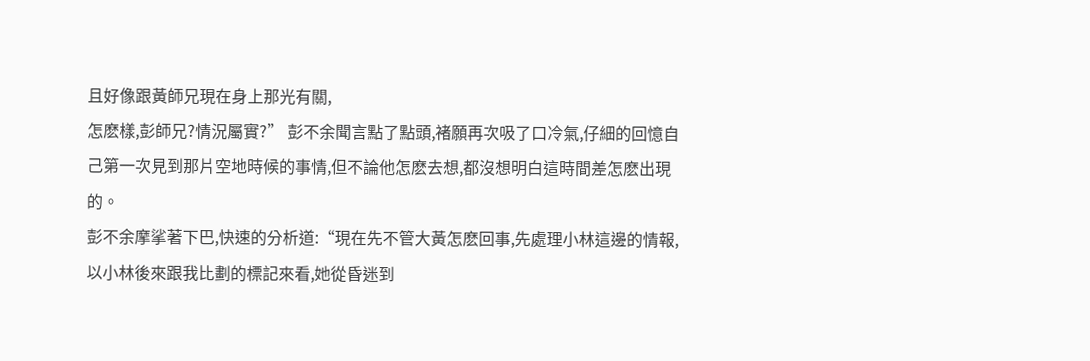且好像跟黃師兄現在身上那光有關,
怎麽樣,彭師兄?情況屬實?” 彭不余聞言點了點頭,褚願再次吸了口冷氣,仔細的回憶自己第一次見到那片空地時候的事情,但不論他怎麽去想,都沒想明白這時間差怎麽出現的。
彭不余摩挲著下巴,快速的分析道:“現在先不管大黃怎麽回事,先處理小林這邊的情報,以小林後來跟我比劃的標記來看,她從昏迷到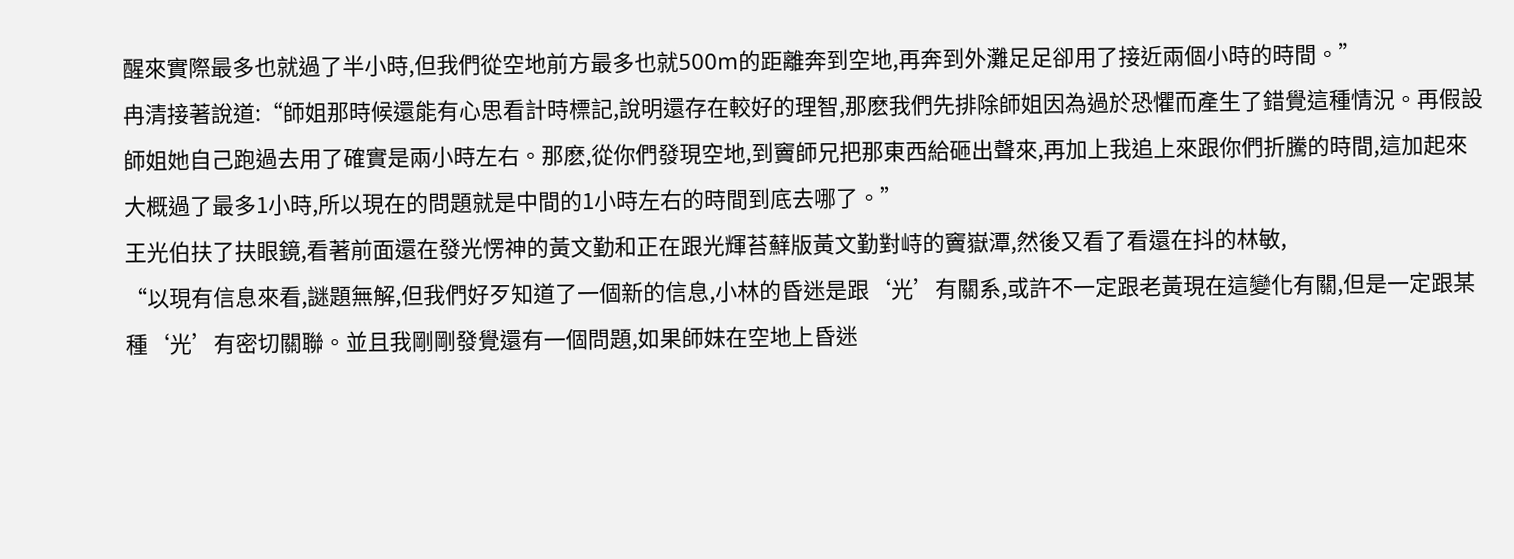醒來實際最多也就過了半小時,但我們從空地前方最多也就500m的距離奔到空地,再奔到外灘足足卻用了接近兩個小時的時間。”
冉清接著說道:“師姐那時候還能有心思看計時標記,說明還存在較好的理智,那麽我們先排除師姐因為過於恐懼而產生了錯覺這種情況。再假設師姐她自己跑過去用了確實是兩小時左右。那麽,從你們發現空地,到竇師兄把那東西給砸出聲來,再加上我追上來跟你們折騰的時間,這加起來大概過了最多1小時,所以現在的問題就是中間的1小時左右的時間到底去哪了。”
王光伯扶了扶眼鏡,看著前面還在發光愣神的黃文勤和正在跟光輝苔蘚版黃文勤對峙的竇嶽潭,然後又看了看還在抖的林敏,
“以現有信息來看,謎題無解,但我們好歹知道了一個新的信息,小林的昏迷是跟‘光’有關系,或許不一定跟老黃現在這變化有關,但是一定跟某種‘光’有密切關聯。並且我剛剛發覺還有一個問題,如果師妹在空地上昏迷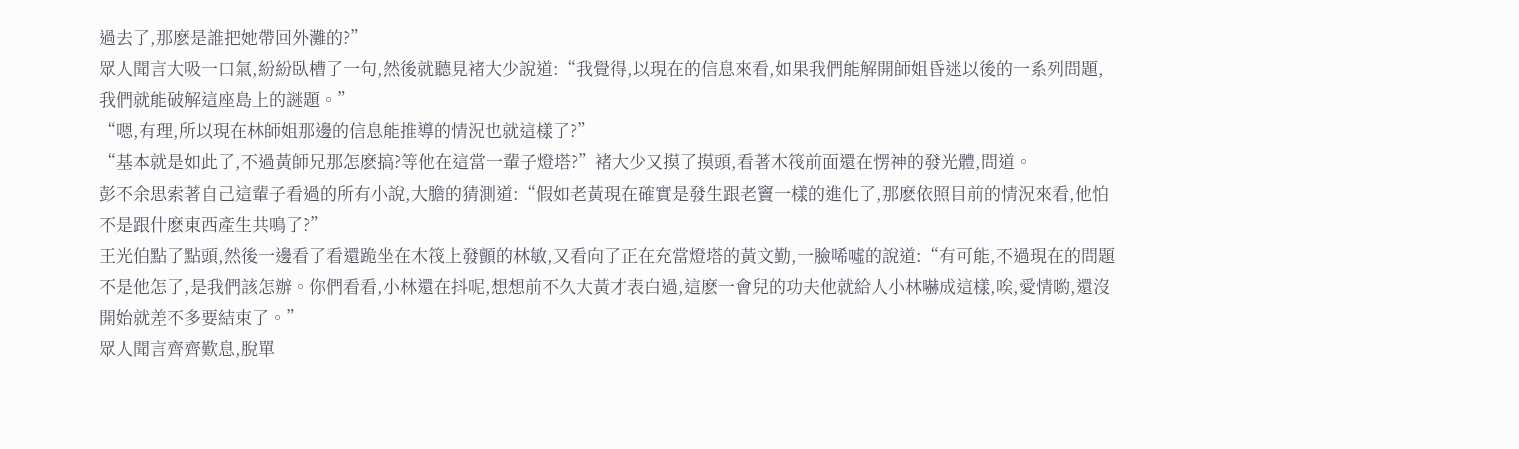過去了,那麽是誰把她帶回外灘的?”
眾人聞言大吸一口氣,紛紛臥槽了一句,然後就聽見褚大少說道:“我覺得,以現在的信息來看,如果我們能解開師姐昏迷以後的一系列問題,我們就能破解這座島上的謎題。”
“嗯,有理,所以現在林師姐那邊的信息能推導的情況也就這樣了?”
“基本就是如此了,不過黃師兄那怎麽搞?等他在這當一輩子燈塔?”褚大少又摸了摸頭,看著木筏前面還在愣神的發光體,問道。
彭不余思索著自己這輩子看過的所有小說,大膽的猜測道:“假如老黃現在確實是發生跟老竇一樣的進化了,那麽依照目前的情況來看,他怕不是跟什麽東西產生共鳴了?”
王光伯點了點頭,然後一邊看了看還跪坐在木筏上發顫的林敏,又看向了正在充當燈塔的黃文勤,一臉唏噓的說道:“有可能,不過現在的問題不是他怎了,是我們該怎辦。你們看看,小林還在抖呢,想想前不久大黃才表白過,這麽一會兒的功夫他就給人小林嚇成這樣,唉,愛情喲,還沒開始就差不多要結束了。”
眾人聞言齊齊歎息,脫單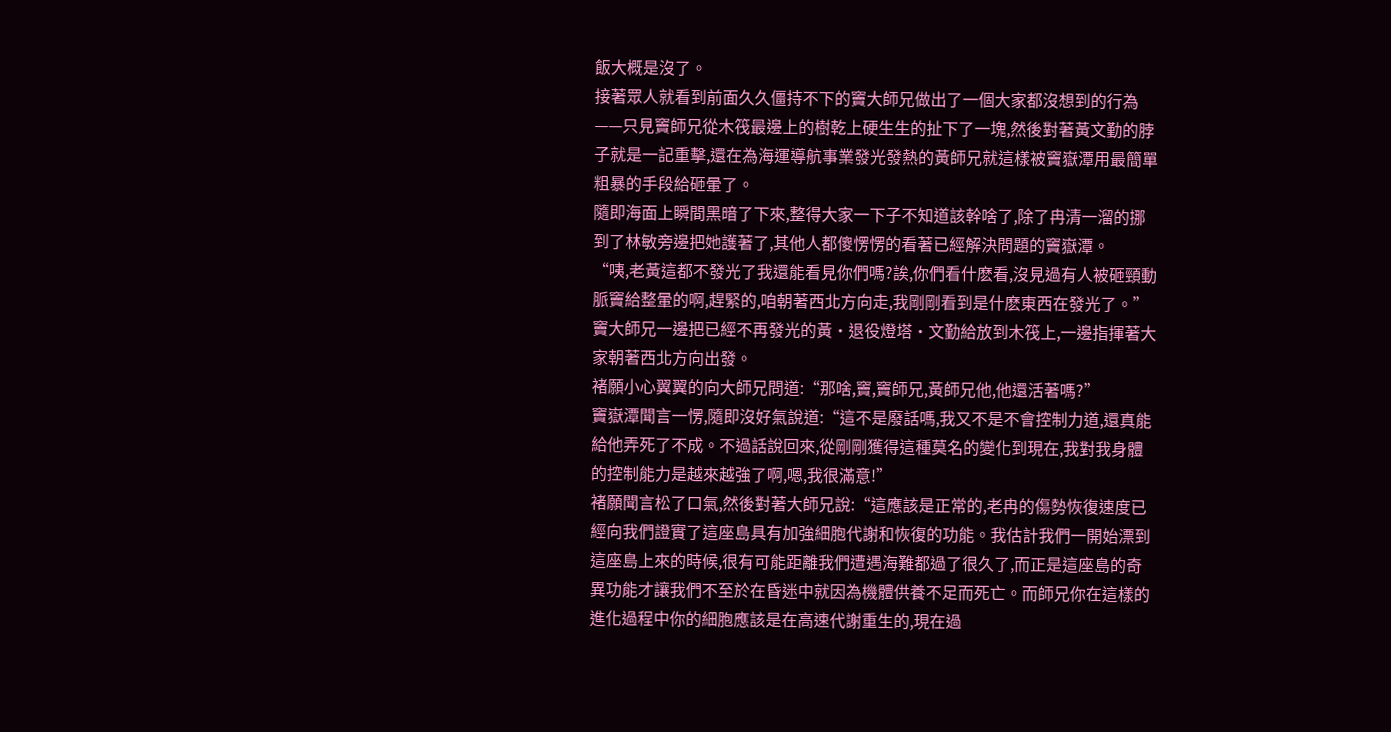飯大概是沒了。
接著眾人就看到前面久久僵持不下的竇大師兄做出了一個大家都沒想到的行為——只見竇師兄從木筏最邊上的樹乾上硬生生的扯下了一塊,然後對著黃文勤的脖子就是一記重擊,還在為海運導航事業發光發熱的黃師兄就這樣被竇嶽潭用最簡單粗暴的手段給砸暈了。
隨即海面上瞬間黑暗了下來,整得大家一下子不知道該幹啥了,除了冉清一溜的挪到了林敏旁邊把她護著了,其他人都傻愣愣的看著已經解決問題的竇嶽潭。
“咦,老黃這都不發光了我還能看見你們嗎?誒,你們看什麽看,沒見過有人被砸頸動脈竇給整暈的啊,趕緊的,咱朝著西北方向走,我剛剛看到是什麽東西在發光了。”竇大師兄一邊把已經不再發光的黃·退役燈塔·文勤給放到木筏上,一邊指揮著大家朝著西北方向出發。
褚願小心翼翼的向大師兄問道:“那啥,竇,竇師兄,黃師兄他,他還活著嗎?”
竇嶽潭聞言一愣,隨即沒好氣說道:“這不是廢話嗎,我又不是不會控制力道,還真能給他弄死了不成。不過話說回來,從剛剛獲得這種莫名的變化到現在,我對我身體的控制能力是越來越強了啊,嗯,我很滿意!”
褚願聞言松了口氣,然後對著大師兄說:“這應該是正常的,老冉的傷勢恢復速度已經向我們證實了這座島具有加強細胞代謝和恢復的功能。我估計我們一開始漂到這座島上來的時候,很有可能距離我們遭遇海難都過了很久了,而正是這座島的奇異功能才讓我們不至於在昏迷中就因為機體供養不足而死亡。而師兄你在這樣的進化過程中你的細胞應該是在高速代謝重生的,現在過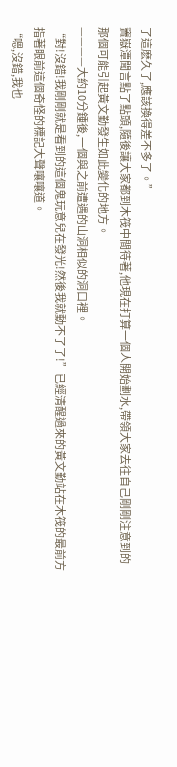了這麽久了,應該換得差不多了。”
竇嶽潭聞言點了點頭,隨後讓大家都到木筏中間待著,他現在打算一個人開始劃水,帶領大家去往自己剛剛注意到的那個可能引起黃文勤發生如此變化的地方。
————大約10分鍾後,一個與之前遭遇的山洞相似的洞口裡。
“對!沒錯!我剛剛就是看到的這個鬼玩意兒在發光!然後我就動不了了!”已經清醒過來的黃文勤站在木筏的最前方指著眼前這個奇怪的標記大聲嚷嚷道。
“嗯,沒錯,我也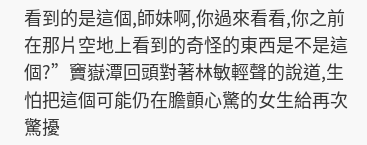看到的是這個,師妹啊,你過來看看,你之前在那片空地上看到的奇怪的東西是不是這個?”竇嶽潭回頭對著林敏輕聲的說道,生怕把這個可能仍在膽顫心驚的女生給再次驚擾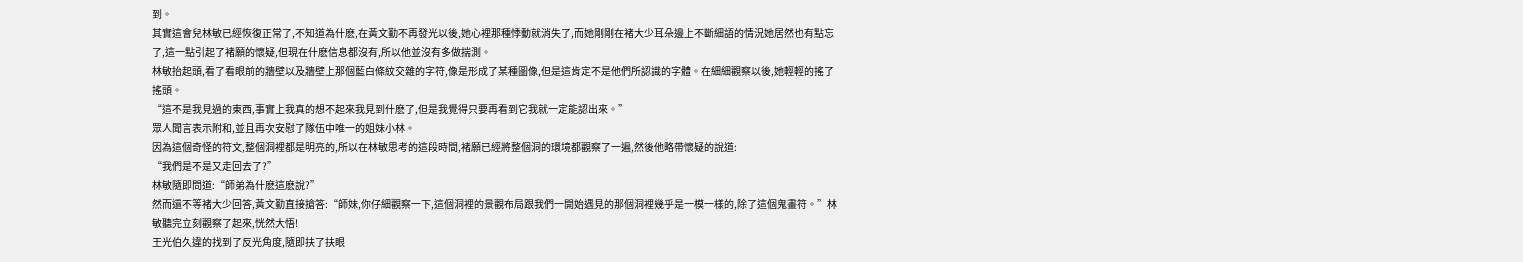到。
其實這會兒林敏已經恢復正常了,不知道為什麽,在黃文勤不再發光以後,她心裡那種悸動就消失了,而她剛剛在褚大少耳朵邊上不斷細語的情況她居然也有點忘了,這一點引起了褚願的懷疑,但現在什麽信息都沒有,所以他並沒有多做揣測。
林敏抬起頭,看了看眼前的牆壁以及牆壁上那個藍白條紋交雜的字符,像是形成了某種圖像,但是這肯定不是他們所認識的字體。在細細觀察以後,她輕輕的搖了搖頭。
“這不是我見過的東西,事實上我真的想不起來我見到什麽了,但是我覺得只要再看到它我就一定能認出來。”
眾人聞言表示附和,並且再次安慰了隊伍中唯一的姐妹小林。
因為這個奇怪的符文,整個洞裡都是明亮的,所以在林敏思考的這段時間,褚願已經將整個洞的環境都觀察了一遍,然後他略帶懷疑的說道:
“我們是不是又走回去了?”
林敏隨即問道:“師弟為什麽這麽說?”
然而還不等褚大少回答,黃文勤直接搶答:“師妹,你仔細觀察一下,這個洞裡的景觀布局跟我們一開始遇見的那個洞裡幾乎是一模一樣的,除了這個鬼畫符。”林敏聽完立刻觀察了起來,恍然大悟!
王光伯久違的找到了反光角度,隨即扶了扶眼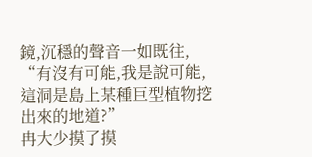鏡,沉穩的聲音一如既往,
“有沒有可能,我是說可能,這洞是島上某種巨型植物挖出來的地道?”
冉大少摸了摸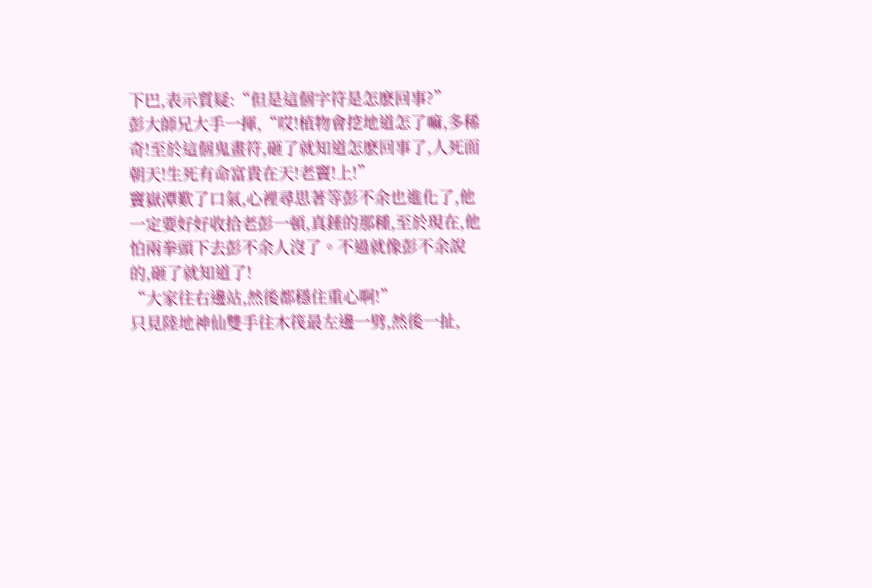下巴,表示質疑:“但是這個字符是怎麽回事?”
彭大師兄大手一揮,“哎!植物會挖地道怎了嘛,多稀奇!至於這個鬼畫符,砸了就知道怎麽回事了,人死面朝天!生死有命富貴在天!老竇!上!”
竇嶽潭歎了口氣,心裡尋思著等彭不余也進化了,他一定要好好收拾老彭一頓,真錘的那種,至於現在,他怕兩拳頭下去彭不余人沒了。不過就像彭不余說的,砸了就知道了!
“大家往右邊站,然後都穩住重心啊!”
只見陸地神仙雙手往木筏最左邊一劈,然後一扯,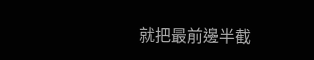就把最前邊半截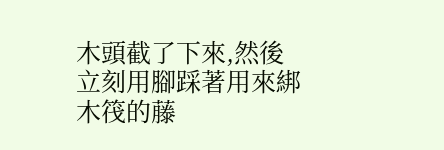木頭截了下來,然後立刻用腳踩著用來綁木筏的藤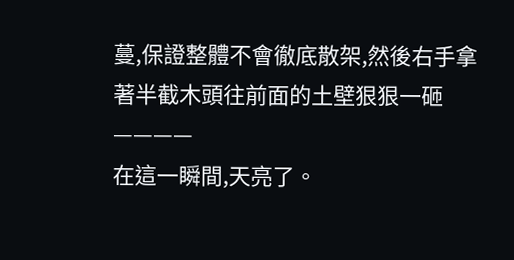蔓,保證整體不會徹底散架,然後右手拿著半截木頭往前面的土壁狠狠一砸————
在這一瞬間,天亮了。